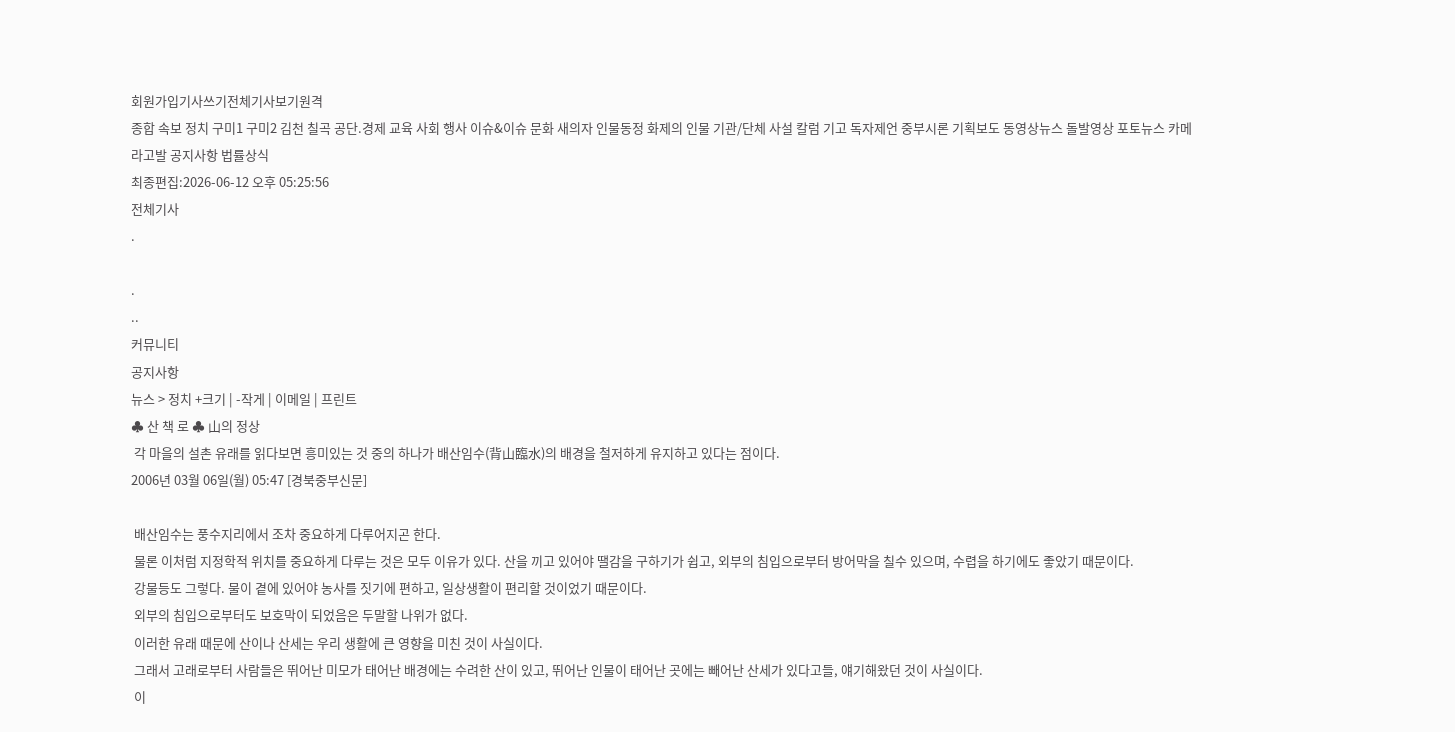회원가입기사쓰기전체기사보기원격
종합 속보 정치 구미1 구미2 김천 칠곡 공단.경제 교육 사회 행사 이슈&이슈 문화 새의자 인물동정 화제의 인물 기관/단체 사설 칼럼 기고 독자제언 중부시론 기획보도 동영상뉴스 돌발영상 포토뉴스 카메라고발 공지사항 법률상식
최종편집:2026-06-12 오후 05:25:56
전체기사
.

.
..
커뮤니티
공지사항
뉴스 > 정치 +크기 | -작게 | 이메일 | 프린트
♣ 산 책 로 ♣ 山의 정상
 각 마을의 설촌 유래를 읽다보면 흥미있는 것 중의 하나가 배산임수(背山臨水)의 배경을 철저하게 유지하고 있다는 점이다.
2006년 03월 06일(월) 05:47 [경북중부신문]

 배산임수는 풍수지리에서 조차 중요하게 다루어지곤 한다.
 물론 이처럼 지정학적 위치를 중요하게 다루는 것은 모두 이유가 있다. 산을 끼고 있어야 땔감을 구하기가 쉽고, 외부의 침입으로부터 방어막을 칠수 있으며, 수렵을 하기에도 좋았기 때문이다.
 강물등도 그렇다. 물이 곁에 있어야 농사를 짓기에 편하고, 일상생활이 편리할 것이었기 때문이다.
 외부의 침입으로부터도 보호막이 되었음은 두말할 나위가 없다.
 이러한 유래 때문에 산이나 산세는 우리 생활에 큰 영향을 미친 것이 사실이다.
 그래서 고래로부터 사람들은 뛰어난 미모가 태어난 배경에는 수려한 산이 있고, 뛰어난 인물이 태어난 곳에는 빼어난 산세가 있다고들, 얘기해왔던 것이 사실이다.
 이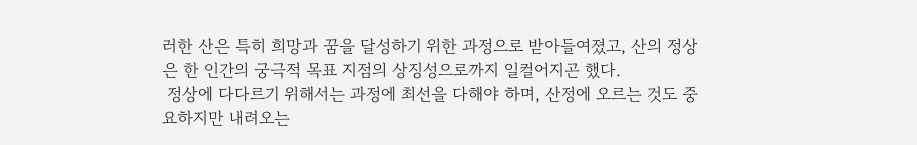러한 산은 특히 희망과 꿈을 달성하기 위한 과정으로 받아들여졌고, 산의 정상은 한 인간의 궁극적 목표 지점의 상징성으로까지 일컬어지곤 했다.
 정상에 다다르기 위해서는 과정에 최선을 다해야 하며, 산정에 오르는 것도 중요하지만 내려오는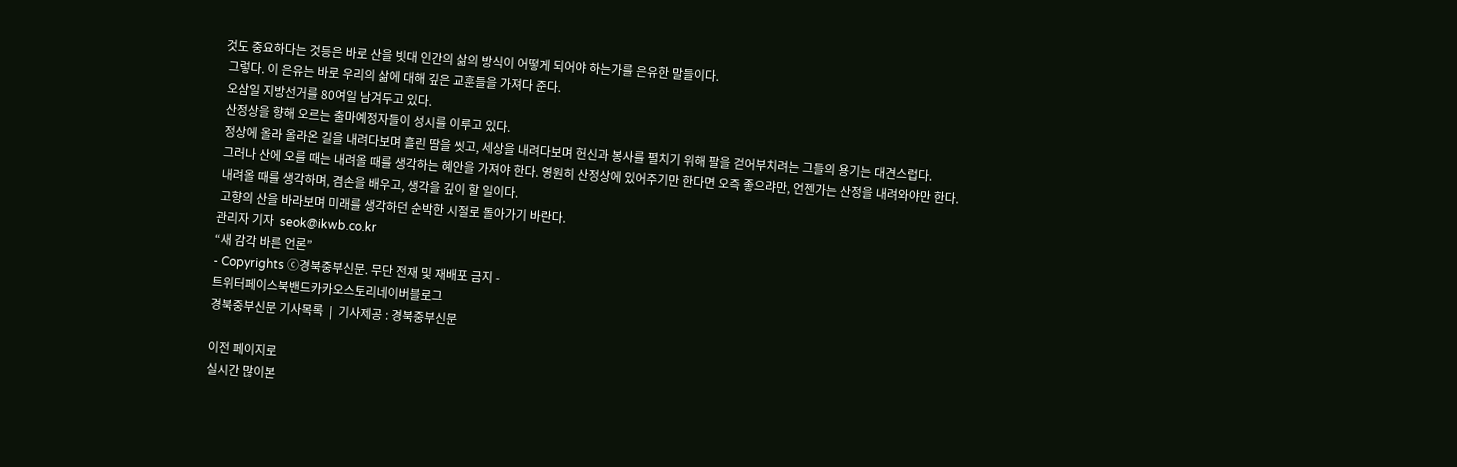것도 중요하다는 것등은 바로 산을 빗대 인간의 삶의 방식이 어떻게 되어야 하는가를 은유한 말들이다.
 그렇다. 이 은유는 바로 우리의 삶에 대해 깊은 교훈들을 가져다 준다.
 오삼일 지방선거를 80여일 남겨두고 있다.
 산정상을 향해 오르는 출마예정자들이 성시를 이루고 있다.
 정상에 올라 올라온 길을 내려다보며 흘린 땀을 씻고, 세상을 내려다보며 헌신과 봉사를 펼치기 위해 팔을 걷어부치려는 그들의 용기는 대견스럽다.
 그러나 산에 오를 때는 내려올 때를 생각하는 혜안을 가져야 한다. 영원히 산정상에 있어주기만 한다면 오즉 좋으랴만, 언젠가는 산정을 내려와야만 한다.
 내려올 때를 생각하며, 겸손을 배우고, 생각을 깊이 할 일이다.
 고향의 산을 바라보며 미래를 생각하던 순박한 시절로 돌아가기 바란다.
관리자 기자  seok@ikwb.co.kr
“새 감각 바른 언론”
- Copyrights ⓒ경북중부신문. 무단 전재 및 재배포 금지 -
트위터페이스북밴드카카오스토리네이버블로그
경북중부신문 기사목록  |  기사제공 : 경북중부신문

이전 페이지로
실시간 많이본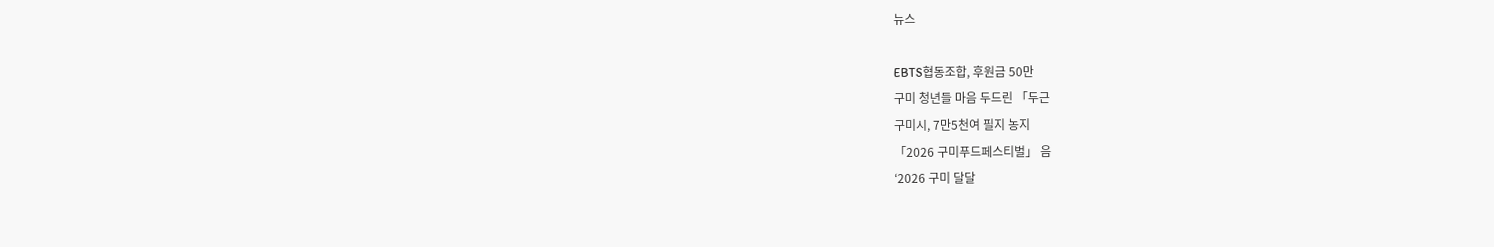뉴스

EBTS협동조합, 후원금 50만
구미 청년들 마음 두드린 「두근
구미시, 7만5천여 필지 농지
「2026 구미푸드페스티벌」 음
‘2026 구미 달달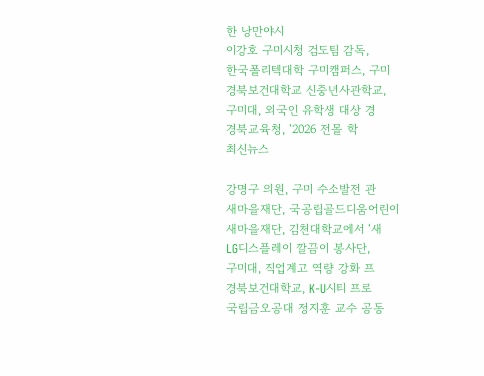한 낭만야시
이강호 구미시청 검도팀 감독,
한국폴리텍대학 구미캠퍼스, 구미
경북보건대학교 신중년사관학교,
구미대, 외국인 유학생 대상 경
경북교육청, ‘2026 전몰 학
최신뉴스

강명구 의원, 구미 수소발전 관
새마을재단, 국공립골드디움어린이
새마을재단, 김천대학교에서 ‘새
LG디스플레이 깔끔이 봉사단,
구미대, 직업계고 역량 강화 프
경북보건대학교, K-U시티 프로
국립금오공대 정지훈 교수 공동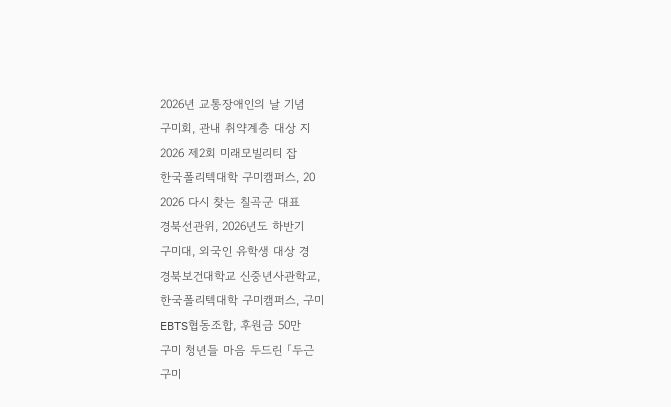2026년 교통장애인의 날 기념
구미회, 관내 취약계층 대상 지
2026 제2회 미래모빌리티 잡
한국폴리텍대학 구미캠퍼스, 20
2026 다시 찾는 칠곡군 대표
경북선관위, 2026년도 하반기
구미대, 외국인 유학생 대상 경
경북보건대학교 신중년사관학교,
한국폴리텍대학 구미캠퍼스, 구미
EBTS협동조합, 후원금 50만
구미 청년들 마음 두드린 「두근
구미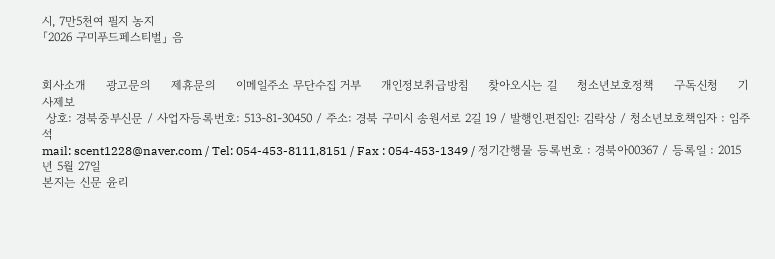시, 7만5천여 필지 농지
「2026 구미푸드페스티벌」 음


회사소개     광고문의     제휴문의     이메일주소 무단수집 거부     개인정보취급방침     찾아오시는 길     청소년보호정책     구독신청     기사제보
 상호: 경북중부신문 / 사업자등록번호: 513-81-30450 / 주소: 경북 구미시 송원서로 2길 19 / 발행인.편집인: 김락상 / 청소년보호책임자 : 임주석
mail: scent1228@naver.com / Tel: 054-453-8111,8151 / Fax : 054-453-1349 / 정기간행물 등록번호 : 경북아00367 / 등록일 : 2015년 5월 27일
본지는 신문 윤리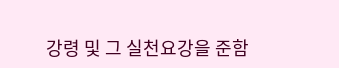강령 및 그 실천요강을 준함